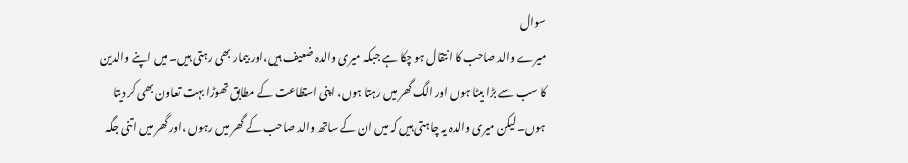سوال
میرے والد صاحب کا انتقال ہو چکا ہے جبکہ میری والدہ ضعیف ہیں،اور بیمار بھی رہتی ہیں۔ میں اپنے والدین کا سب سے بڑا بیٹا ہوں اور الگ گھر میں رہتا ہوں، اپنی استطاعت کے مطابق تھوڑا بہت تعاون بھی کر دیتا ہوں۔ لیکن میری والدہ یہ چاہتی ہیں کہ میں ان کے ساتھ والد صاحب کے گھر میں رہوں ،اور گھر میں اتنی جگہ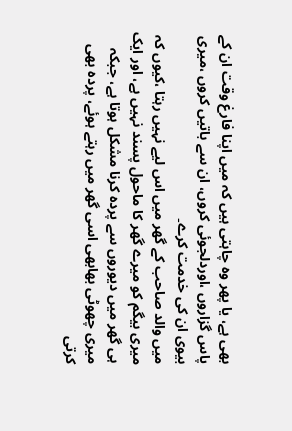بھی ہے، یا پھر وہ چاہتی ہیں کہ میں اپنا فارغ وقت ان کے پاس گزاروں ،اوردلجوئی کروں، ان سے باتیں کروں ،میری بیوی ان کی خدمت کرے۔
میں والد صاحب کے گھر میں اس لیے نہیں رہتا ،کیوں کہ میری بیگم کو میرے گھر کا ماحول پسند نہیں ہے، اور ایک ہی گھر میں دیوروں سے پردہ کرنا مشکل ہوتا ہے، جبکہ میری چھوٹی بھابھی اسی گھر میں رہتے ہوئے، پردہ بھی کرتی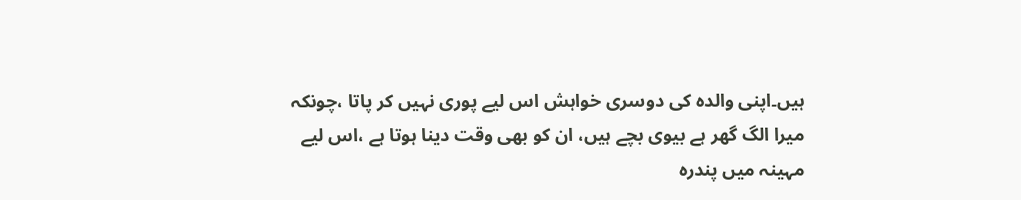ہیں۔اپنی والدہ کی دوسری خواہش اس لیے پوری نہیں کر پاتا ،چونکہ میرا الگ گھر ہے بیوی بچے ہیں، ان کو بھی وقت دینا ہوتا ہے ،اس لیے مہینہ میں پندرہ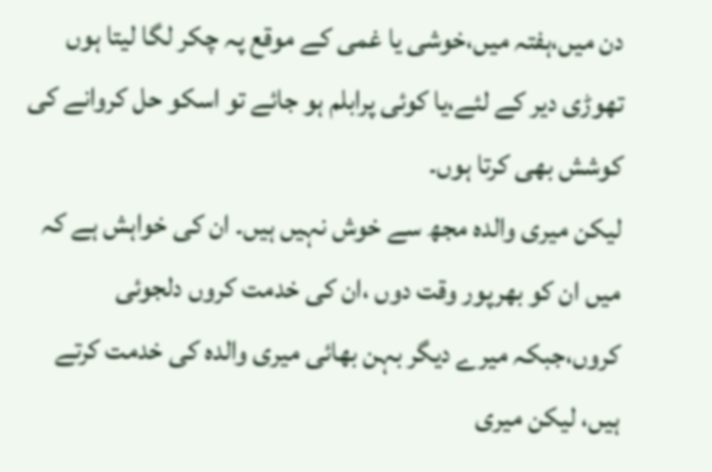دن میں،ہفتہ میں،خوشی یا غمی کے موقع پہ چکر لگا لیتا ہوں تھوڑی دیر کے لئے،یا کوئی پرابلم ہو جائے تو اسکو حل کروانے کی کوشش بھی کرتا ہوں۔
لیکن میری والدہ مجھ سے خوش نہیں ہیں۔ ان کی خواہش ہے کہ میں ان کو بھرپور وقت دوں ،ان کی خدمت کروں دلجوئی کروں،جبکہ میرے دیگر بہن بھائی میری والدہ کی خدمت کرتے ہیں، لیکن میری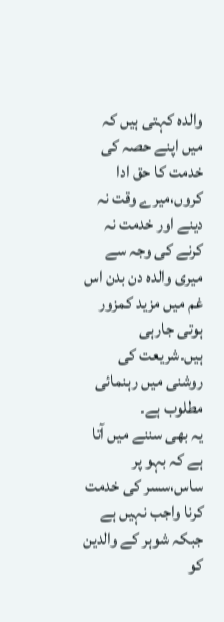والدہ کہتی ہیں کہ میں اپنے حصہ کی خدمت کا حق ادا کروں،میرے وقت نہ دینے اور خدمت نہ کرنے کی وجہ سے میری والدہ دن بدن اس غم میں مزید کمزور ہوتی جارہی ہیں۔شریعت کی روشنی میں رہنمائی مطلوب ہے۔
یہ بھی سننے میں آتا ہے کہ بہو پر ساس،سسر کی خدمت کرنا واجب نہیں ہے جبکہ شوہر کے والدین کو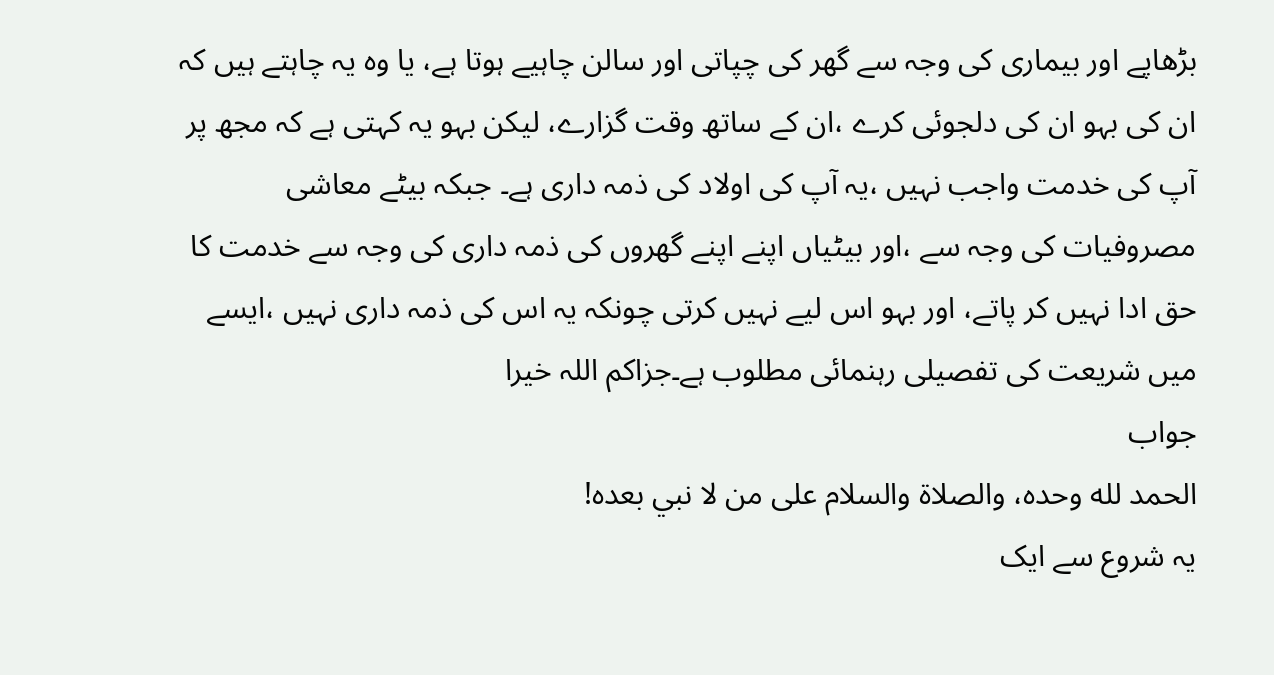بڑھاپے اور بیماری کی وجہ سے گھر کی چپاتی اور سالن چاہیے ہوتا ہے، یا وہ یہ چاہتے ہیں کہ ان کی بہو ان کی دلجوئی کرے ،ان کے ساتھ وقت گزارے، لیکن بہو یہ کہتی ہے کہ مجھ پر آپ کی خدمت واجب نہیں ،یہ آپ کی اولاد کی ذمہ داری ہے۔ جبکہ بیٹے معاشی مصروفیات کی وجہ سے ،اور بیٹیاں اپنے اپنے گھروں کی ذمہ داری کی وجہ سے خدمت کا حق ادا نہیں کر پاتے، اور بہو اس لیے نہیں کرتی چونکہ یہ اس کی ذمہ داری نہیں ،ایسے میں شریعت کی تفصیلی رہنمائی مطلوب ہے۔جزاکم اللہ خیرا
جواب
الحمد لله وحده، والصلاة والسلام على من لا نبي بعده!
یہ شروع سے ایک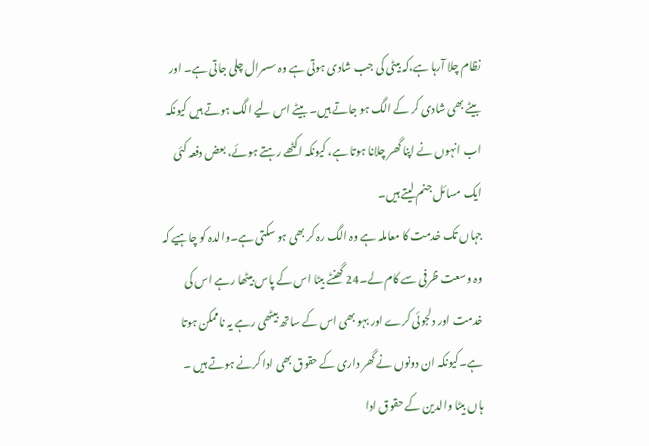نظام چلا آرہا ہے،کہ بیٹی کی جب شادی ہوتی ہے وہ سسرال چلی جاتی ہے۔ اور بیٹے بھی شادی کر کے الگ ہو جاتے ہیں۔ بیٹے اس لیے الگ ہوتے ہیں کیونکہ اب انہوں نے اپنا گھر چلانا ہوتا ہے، کیونکہ اکٹھے رہتے ہوئے، بعض دفعہ کئی ایک مسائل جنم لیتے ہیں۔
جہاں تک خدمت کا معاملہ ہے وہ الگ رہ کر بھی ہو سکتی ہے۔والدہ کو چاہیے کہ وہ وسعت ظرفی سے کام لے۔24 گھنٹے بیٹا اس کے پاس بیٹھا رہے اس کی خدمت اور دلجوئی کرے اور بہو بھی اس کے ساتھ بیٹھی رہے یہ ناممکن ہوتا ہے۔کیونکہ ان دونوں نے گھر داری کے حقوق بھی ادا کرنے ہوتے ہیں ۔
ہاں بیٹا والدین کے حقوق ادا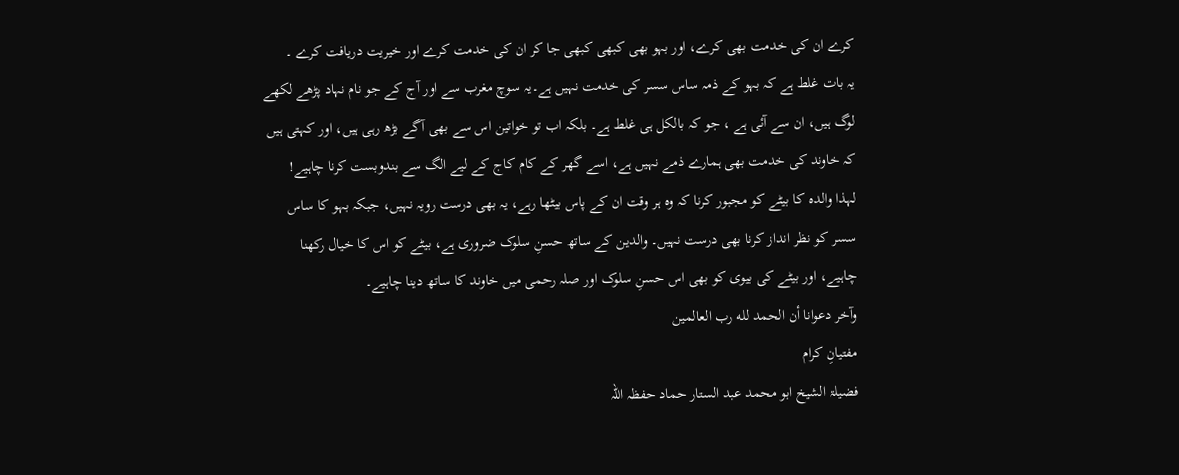کرے ان کی خدمت بھی کرے، اور بہو بھی کبھی کبھی جا کر ان کی خدمت کرے اور خیریت دریافت کرے ۔
یہ بات غلط ہے کہ بہو کے ذمہ ساس سسر کی خدمت نہیں ہے۔یہ سوچ مغرب سے اور آج کے جو نام نہاد پڑھے لکھے لوگ ہیں، ان سے آئی ہے ، جو کہ بالکل ہی غلط ہے۔ بلکہ اب تو خواتین اس سے بھی آگے بڑھ رہی ہیں، اور کہتی ہیں کہ خاوند کی خدمت بھی ہمارے ذمے نہیں ہے، اسے گھر کے کام کاج کے لیے الگ سے بندوبست کرنا چاہیے!
لہذا والدہ کا بیٹے کو مجبور کرنا کہ وہ ہر وقت ان کے پاس بیٹھا رہے، یہ بھی درست رویہ نہیں، جبکہ بہو کا ساس سسر کو نظر انداز کرنا بھی درست نہیں۔ والدین کے ساتھ حسنِ سلوک ضروری ہے، بیٹے کو اس کا خیال رکھنا چاہیے، اور بیٹے کی بیوی کو بھی اس حسنِ سلوک اور صلہ رحمی میں خاوند کا ساتھ دینا چاہیے۔
وآخر دعوانا أن الحمد لله رب العالمين
مفتیانِ کرام
فضیلۃ الشیخ ابو محمد عبد الستار حماد حفظہ اللہ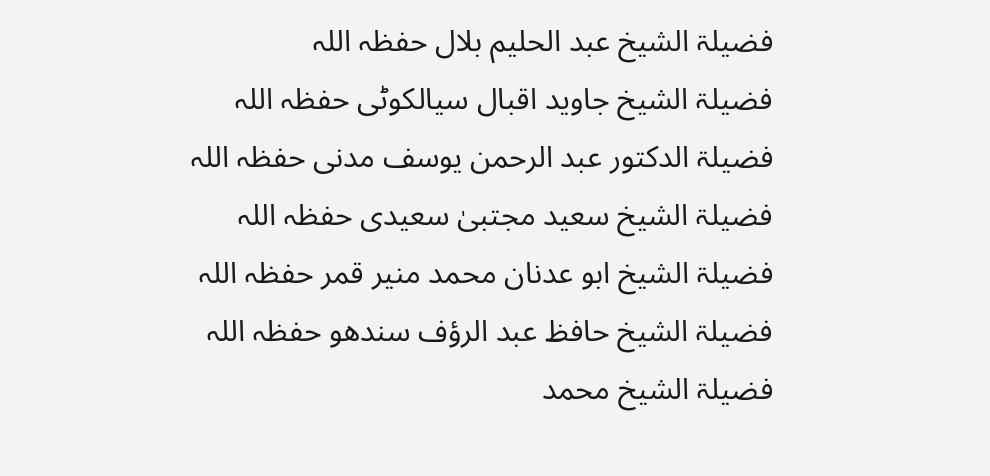فضیلۃ الشیخ عبد الحلیم بلال حفظہ اللہ
فضیلۃ الشیخ جاوید اقبال سیالکوٹی حفظہ اللہ
فضیلۃ الدکتور عبد الرحمن یوسف مدنی حفظہ اللہ
فضیلۃ الشیخ سعید مجتبیٰ سعیدی حفظہ اللہ
فضیلۃ الشیخ ابو عدنان محمد منیر قمر حفظہ اللہ
فضیلۃ الشیخ حافظ عبد الرؤف سندھو حفظہ اللہ
فضیلۃ الشیخ محمد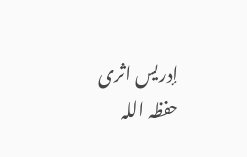إدریس اثری حفظہ اللہ